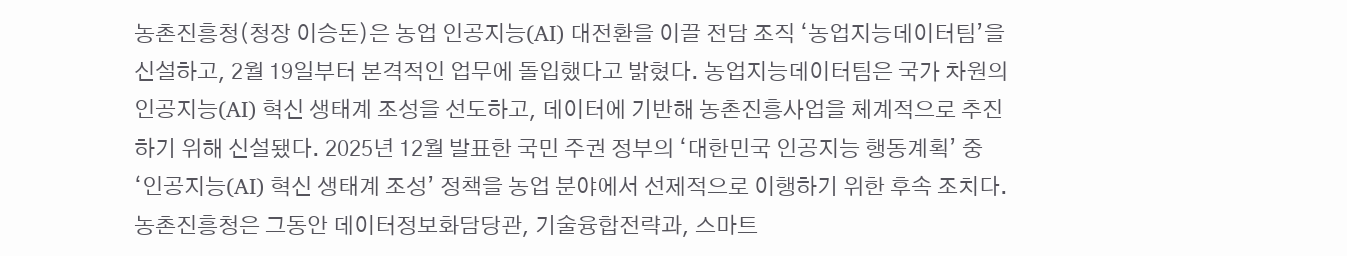농촌진흥청(청장 이승돈)은 농업 인공지능(AI) 대전환을 이끌 전담 조직 ‘농업지능데이터팀’을 신설하고, 2월 19일부터 본격적인 업무에 돌입했다고 밝혔다. 농업지능데이터팀은 국가 차원의 인공지능(AI) 혁신 생태계 조성을 선도하고, 데이터에 기반해 농촌진흥사업을 체계적으로 추진하기 위해 신설됐다. 2025년 12월 발표한 국민 주권 정부의 ‘대한민국 인공지능 행동계획’ 중 ‘인공지능(AI) 혁신 생태계 조성’ 정책을 농업 분야에서 선제적으로 이행하기 위한 후속 조치다. 농촌진흥청은 그동안 데이터정보화담당관, 기술융합전략과, 스마트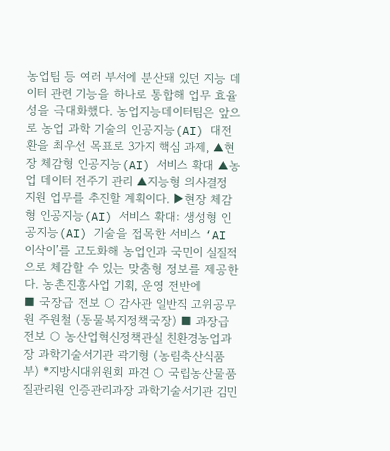농업팀 등 여러 부서에 분산돼 있던 지능 데이터 관련 기능을 하나로 통합해 업무 효율성을 극대화했다. 농업지능데이터팀은 앞으로 농업 과학 기술의 인공지능(AI) 대전환을 최우선 목표로 3가지 핵심 과제, ▲현장 체감형 인공지능(AI) 서비스 확대 ▲농업 데이터 전주기 관리 ▲지능형 의사결정 지원 업무를 추진할 계획이다. ▶현장 체감형 인공지능(AI) 서비스 확대: 생성형 인공지능(AI) 기술을 접목한 서비스 ‘AI 이삭이’를 고도화해 농업인과 국민이 실질적으로 체감할 수 있는 맞춤형 정보를 제공한다. 농촌진흥사업 기획, 운영 전반에
■ 국장급 전보 ○ 감사관 일반직 고위공무원 주원철 (동물복지정책국장) ■ 과장급 전보 ○ 농산업혁신정책관실 친환경농업과장 과학기술서기관 곽기형 (농림축산식품부) *지방시대위원회 파견 ○ 국립농산물품질관리원 인증관리과장 과학기술서기관 김민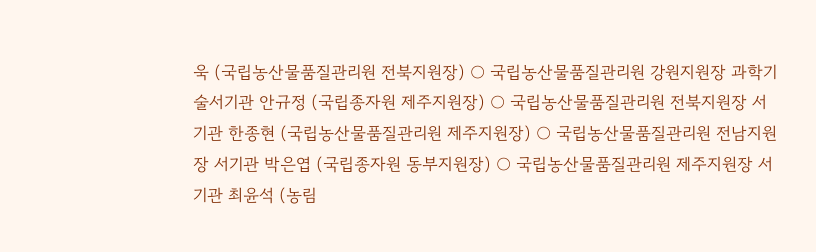욱 (국립농산물품질관리원 전북지원장) ○ 국립농산물품질관리원 강원지원장 과학기술서기관 안규정 (국립종자원 제주지원장) ○ 국립농산물품질관리원 전북지원장 서기관 한종현 (국립농산물품질관리원 제주지원장) ○ 국립농산물품질관리원 전남지원장 서기관 박은엽 (국립종자원 동부지원장) ○ 국립농산물품질관리원 제주지원장 서기관 최윤석 (농림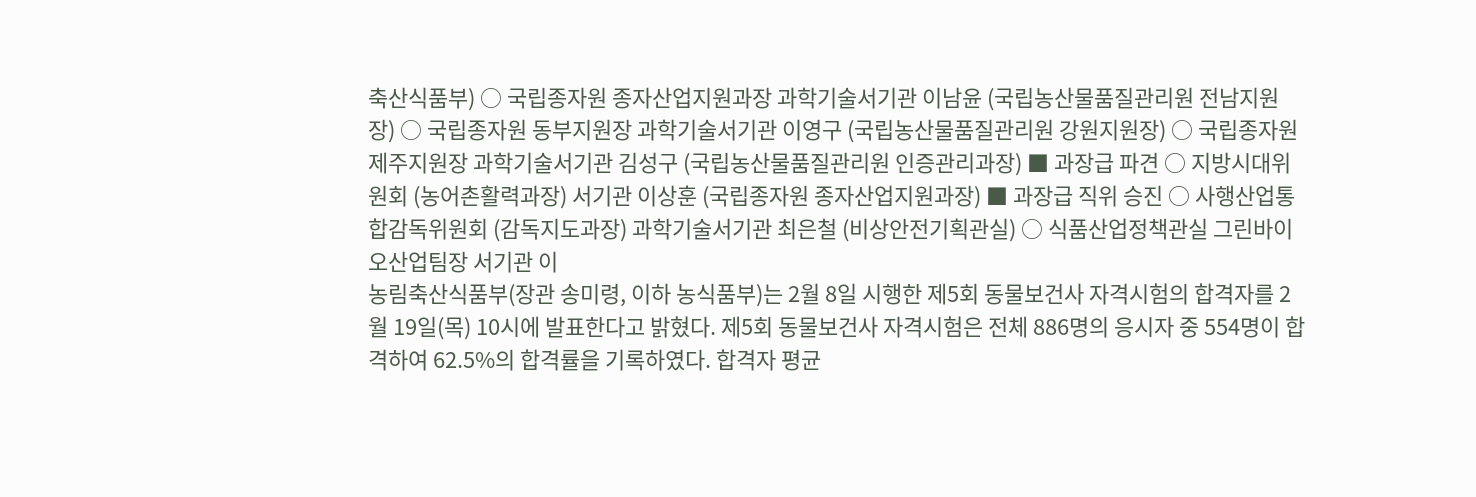축산식품부) ○ 국립종자원 종자산업지원과장 과학기술서기관 이남윤 (국립농산물품질관리원 전남지원장) ○ 국립종자원 동부지원장 과학기술서기관 이영구 (국립농산물품질관리원 강원지원장) ○ 국립종자원 제주지원장 과학기술서기관 김성구 (국립농산물품질관리원 인증관리과장) ■ 과장급 파견 ○ 지방시대위원회 (농어촌활력과장) 서기관 이상훈 (국립종자원 종자산업지원과장) ■ 과장급 직위 승진 ○ 사행산업통합감독위원회 (감독지도과장) 과학기술서기관 최은철 (비상안전기획관실) ○ 식품산업정책관실 그린바이오산업팀장 서기관 이
농림축산식품부(장관 송미령, 이하 농식품부)는 2월 8일 시행한 제5회 동물보건사 자격시험의 합격자를 2월 19일(목) 10시에 발표한다고 밝혔다. 제5회 동물보건사 자격시험은 전체 886명의 응시자 중 554명이 합격하여 62.5%의 합격률을 기록하였다. 합격자 평균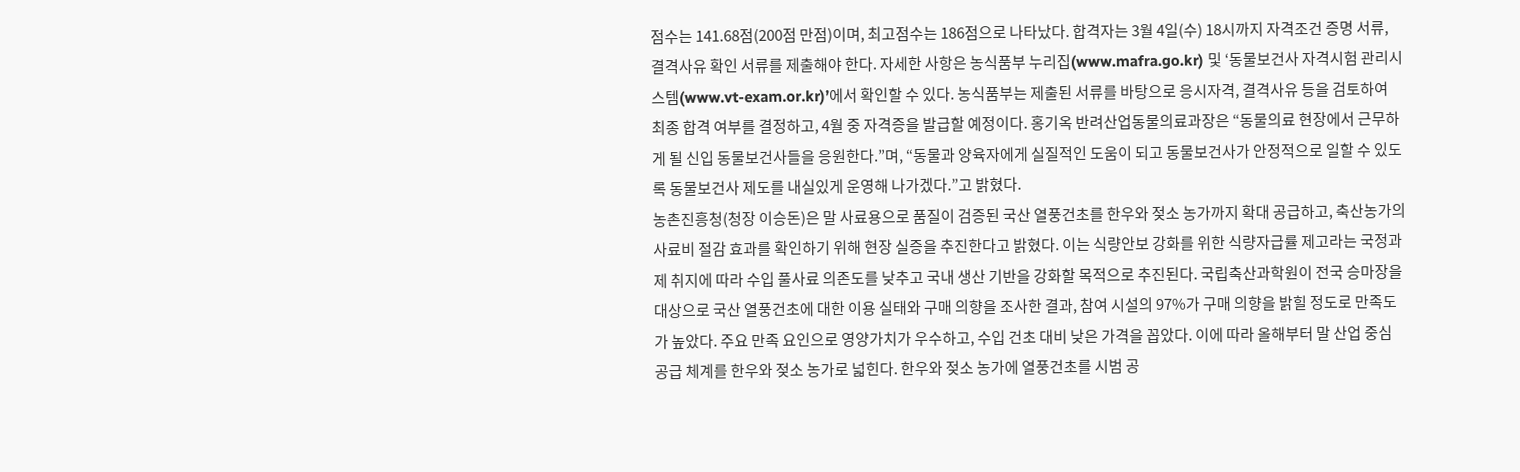점수는 141.68점(200점 만점)이며, 최고점수는 186점으로 나타났다. 합격자는 3월 4일(수) 18시까지 자격조건 증명 서류, 결격사유 확인 서류를 제출해야 한다. 자세한 사항은 농식품부 누리집(www.mafra.go.kr) 및 ‘동물보건사 자격시험 관리시스템(www.vt-exam.or.kr)’에서 확인할 수 있다. 농식품부는 제출된 서류를 바탕으로 응시자격, 결격사유 등을 검토하여 최종 합격 여부를 결정하고, 4월 중 자격증을 발급할 예정이다. 홍기옥 반려산업동물의료과장은 “동물의료 현장에서 근무하게 될 신입 동물보건사들을 응원한다.”며, “동물과 양육자에게 실질적인 도움이 되고 동물보건사가 안정적으로 일할 수 있도록 동물보건사 제도를 내실있게 운영해 나가겠다.”고 밝혔다.
농촌진흥청(청장 이승돈)은 말 사료용으로 품질이 검증된 국산 열풍건초를 한우와 젖소 농가까지 확대 공급하고, 축산농가의 사료비 절감 효과를 확인하기 위해 현장 실증을 추진한다고 밝혔다. 이는 식량안보 강화를 위한 식량자급률 제고라는 국정과제 취지에 따라 수입 풀사료 의존도를 낮추고 국내 생산 기반을 강화할 목적으로 추진된다. 국립축산과학원이 전국 승마장을 대상으로 국산 열풍건초에 대한 이용 실태와 구매 의향을 조사한 결과, 참여 시설의 97%가 구매 의향을 밝힐 정도로 만족도가 높았다. 주요 만족 요인으로 영양가치가 우수하고, 수입 건초 대비 낮은 가격을 꼽았다. 이에 따라 올해부터 말 산업 중심 공급 체계를 한우와 젖소 농가로 넓힌다. 한우와 젖소 농가에 열풍건초를 시범 공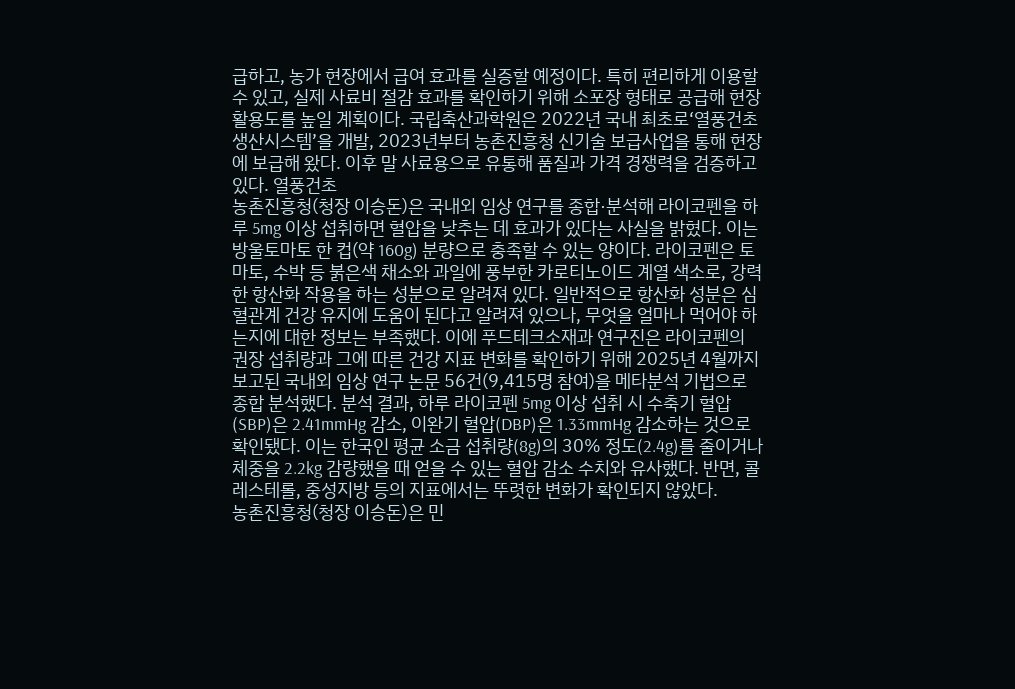급하고, 농가 현장에서 급여 효과를 실증할 예정이다. 특히 편리하게 이용할 수 있고, 실제 사료비 절감 효과를 확인하기 위해 소포장 형태로 공급해 현장 활용도를 높일 계획이다. 국립축산과학원은 2022년 국내 최초로‘열풍건초 생산시스템’을 개발, 2023년부터 농촌진흥청 신기술 보급사업을 통해 현장에 보급해 왔다. 이후 말 사료용으로 유통해 품질과 가격 경쟁력을 검증하고 있다. 열풍건초
농촌진흥청(청장 이승돈)은 국내외 임상 연구를 종합·분석해 라이코펜을 하루 5mg 이상 섭취하면 혈압을 낮추는 데 효과가 있다는 사실을 밝혔다. 이는 방울토마토 한 컵(약 160g) 분량으로 충족할 수 있는 양이다. 라이코펜은 토마토, 수박 등 붉은색 채소와 과일에 풍부한 카로티노이드 계열 색소로, 강력한 항산화 작용을 하는 성분으로 알려져 있다. 일반적으로 항산화 성분은 심혈관계 건강 유지에 도움이 된다고 알려져 있으나, 무엇을 얼마나 먹어야 하는지에 대한 정보는 부족했다. 이에 푸드테크소재과 연구진은 라이코펜의 권장 섭취량과 그에 따른 건강 지표 변화를 확인하기 위해 2025년 4월까지 보고된 국내외 임상 연구 논문 56건(9,415명 참여)을 메타분석 기법으로 종합 분석했다. 분석 결과, 하루 라이코펜 5mg 이상 섭취 시 수축기 혈압(SBP)은 2.41mmHg 감소, 이완기 혈압(DBP)은 1.33mmHg 감소하는 것으로 확인됐다. 이는 한국인 평균 소금 섭취량(8g)의 30% 정도(2.4g)를 줄이거나 체중을 2.2kg 감량했을 때 얻을 수 있는 혈압 감소 수치와 유사했다. 반면, 콜레스테롤, 중성지방 등의 지표에서는 뚜렷한 변화가 확인되지 않았다.
농촌진흥청(청장 이승돈)은 민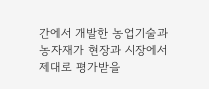간에서 개발한 농업기술과 농자재가 현장과 시장에서 제대로 평가받을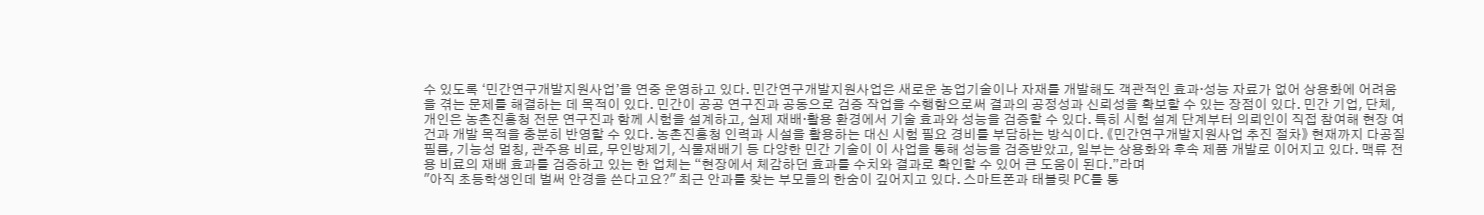수 있도록 ‘민간연구개발지원사업’을 연중 운영하고 있다. 민간연구개발지원사업은 새로운 농업기술이나 자재를 개발해도 객관적인 효과·성능 자료가 없어 상용화에 어려움을 겪는 문제를 해결하는 데 목적이 있다. 민간이 공공 연구진과 공동으로 검증 작업을 수행함으로써 결과의 공정성과 신뢰성을 확보할 수 있는 장점이 있다. 민간 기업, 단체, 개인은 농촌진흥청 전문 연구진과 함께 시험을 설계하고, 실제 재배·활용 환경에서 기술 효과와 성능을 검증할 수 있다. 특히 시험 설계 단계부터 의뢰인이 직접 참여해 현장 여건과 개발 목적을 충분히 반영할 수 있다. 농촌진흥청 인력과 시설을 활용하는 대신 시험 필요 경비를 부담하는 방식이다. 《민간연구개발지원사업 추진 절차》 현재까지 다공질 필름, 기능성 멀칭, 관주용 비료, 무인방제기, 식물재배기 등 다양한 민간 기술이 이 사업을 통해 성능을 검증받았고, 일부는 상용화와 후속 제품 개발로 이어지고 있다. 맥류 전용 비료의 재배 효과를 검증하고 있는 한 업체는 “현장에서 체감하던 효과를 수치와 결과로 확인할 수 있어 큰 도움이 된다.”라며
"아직 초등학생인데 벌써 안경을 쓴다고요?" 최근 안과를 찾는 부모들의 한숨이 깊어지고 있다. 스마트폰과 태블릿 PC를 통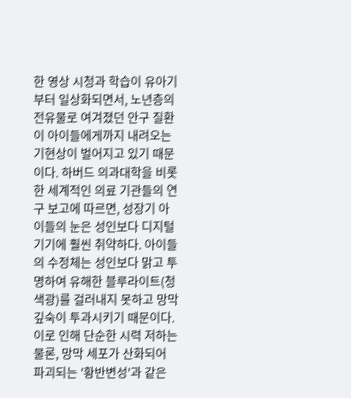한 영상 시청과 학습이 유아기부터 일상화되면서, 노년층의 전유물로 여겨졌던 안구 질환이 아이들에게까지 내려오는 기현상이 벌어지고 있기 때문이다. 하버드 의과대학을 비롯한 세계적인 의료 기관들의 연구 보고에 따르면, 성장기 아이들의 눈은 성인보다 디지털 기기에 훨씬 취약하다. 아이들의 수정체는 성인보다 맑고 투명하여 유해한 블루라이트(청색광)를 걸러내지 못하고 망막 깊숙이 투과시키기 때문이다. 이로 인해 단순한 시력 저하는 물론, 망막 세포가 산화되어 파괴되는 '황반변성'과 같은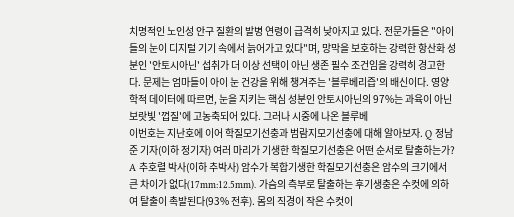치명적인 노인성 안구 질환의 발병 연령이 급격히 낮아지고 있다. 전문가들은 "아이들의 눈이 디지털 기기 속에서 늙어가고 있다"며, 망막을 보호하는 강력한 항산화 성분인 '안토시아닌' 섭취가 더 이상 선택이 아닌 생존 필수 조건임을 강력히 경고한다. 문제는 엄마들이 아이 눈 건강을 위해 챙겨주는 '블루베리즙'의 배신이다. 영양학적 데이터에 따르면, 눈을 지키는 핵심 성분인 안토시아닌의 97%는 과육이 아닌 보랏빛 '껍질'에 고농축되어 있다. 그러나 시중에 나온 블루베
이번호는 지난호에 이어 학질모기선충과 범람지모기선충에 대해 알아보자. Q 정남준 기자(이하 정기자) 여러 마리가 기생한 학질모기선충은 어떤 순서로 탈출하는가? A 추호렬 박사(이하 추박사) 암수가 복합기생한 학질모기선충은 암수의 크기에서 큰 차이가 없다(17mm:12.5mm). 가슴의 측부로 탈출하는 후기생충은 수컷에 의하여 탈출이 촉발된다(93% 전후). 몸의 직경이 작은 수컷이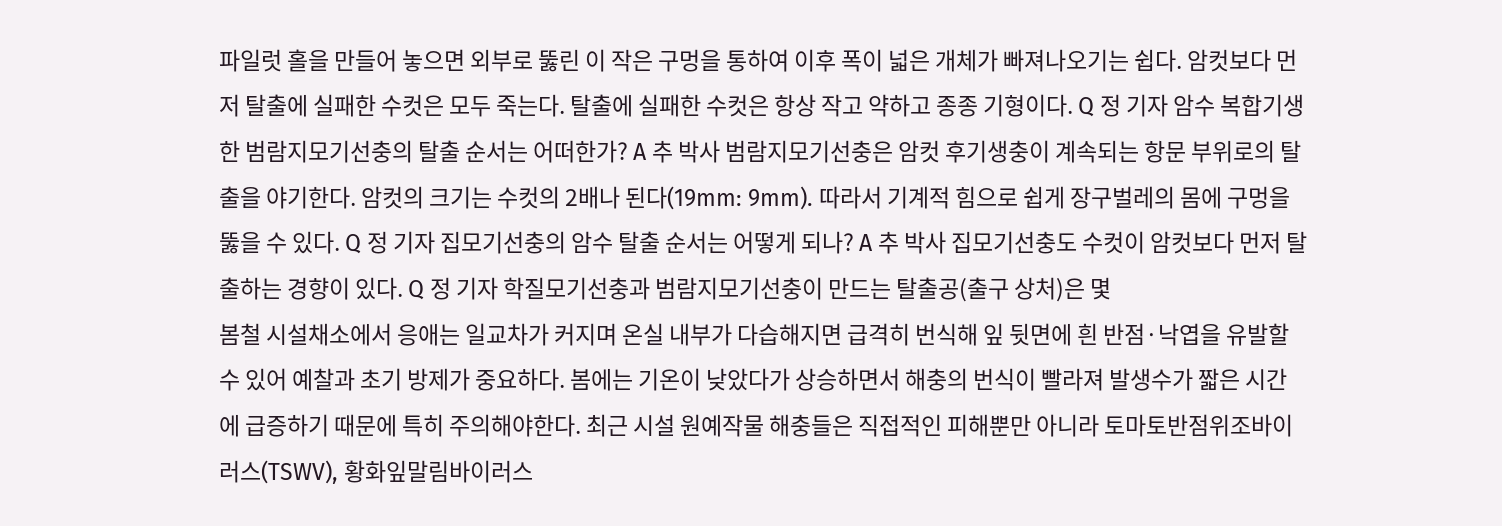파일럿 홀을 만들어 놓으면 외부로 뚫린 이 작은 구멍을 통하여 이후 폭이 넓은 개체가 빠져나오기는 쉽다. 암컷보다 먼저 탈출에 실패한 수컷은 모두 죽는다. 탈출에 실패한 수컷은 항상 작고 약하고 종종 기형이다. Q 정 기자 암수 복합기생한 범람지모기선충의 탈출 순서는 어떠한가? A 추 박사 범람지모기선충은 암컷 후기생충이 계속되는 항문 부위로의 탈출을 야기한다. 암컷의 크기는 수컷의 2배나 된다(19mm: 9mm). 따라서 기계적 힘으로 쉽게 장구벌레의 몸에 구멍을 뚫을 수 있다. Q 정 기자 집모기선충의 암수 탈출 순서는 어떻게 되나? A 추 박사 집모기선충도 수컷이 암컷보다 먼저 탈출하는 경향이 있다. Q 정 기자 학질모기선충과 범람지모기선충이 만드는 탈출공(출구 상처)은 몇
봄철 시설채소에서 응애는 일교차가 커지며 온실 내부가 다습해지면 급격히 번식해 잎 뒷면에 흰 반점·낙엽을 유발할 수 있어 예찰과 초기 방제가 중요하다. 봄에는 기온이 낮았다가 상승하면서 해충의 번식이 빨라져 발생수가 짧은 시간에 급증하기 때문에 특히 주의해야한다. 최근 시설 원예작물 해충들은 직접적인 피해뿐만 아니라 토마토반점위조바이러스(TSWV), 황화잎말림바이러스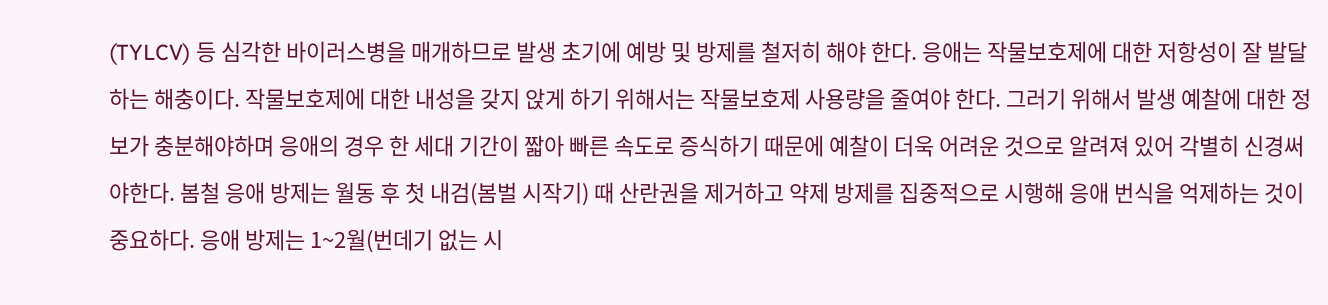(TYLCV) 등 심각한 바이러스병을 매개하므로 발생 초기에 예방 및 방제를 철저히 해야 한다. 응애는 작물보호제에 대한 저항성이 잘 발달 하는 해충이다. 작물보호제에 대한 내성을 갖지 앉게 하기 위해서는 작물보호제 사용량을 줄여야 한다. 그러기 위해서 발생 예찰에 대한 정보가 충분해야하며 응애의 경우 한 세대 기간이 짧아 빠른 속도로 증식하기 때문에 예찰이 더욱 어려운 것으로 알려져 있어 각별히 신경써야한다. 봄철 응애 방제는 월동 후 첫 내검(봄벌 시작기) 때 산란권을 제거하고 약제 방제를 집중적으로 시행해 응애 번식을 억제하는 것이 중요하다. 응애 방제는 1~2월(번데기 없는 시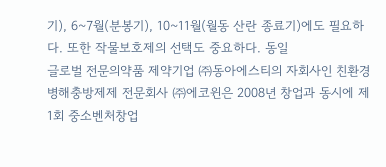기), 6~7월(분봉기), 10~11월(월동 산란 종료기)에도 필요하다. 또한 작물보호제의 선택도 중요하다. 동일
글로벌 전문의약품 제약기업 ㈜동아에스티의 자회사인 친환경 병해충방제제 전문회사 ㈜에코윈은 2008년 창업과 동시에 제1회 중소벤처창업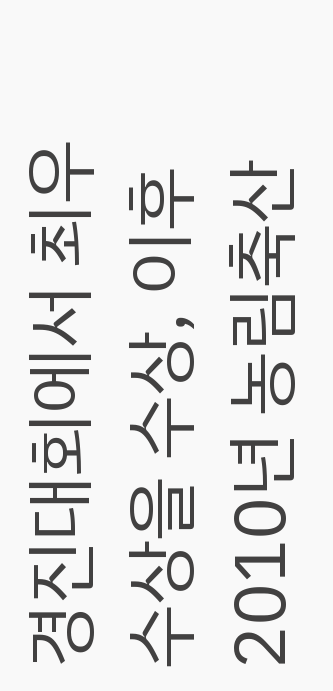경진대회에서 최우수상을 수상, 이후 2010년 농림축산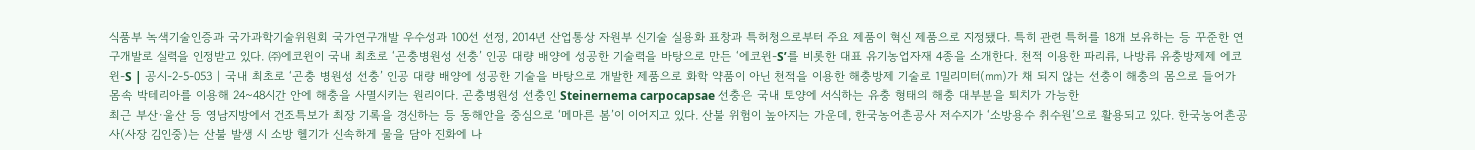식품부 녹색기술인증과 국가과학기술위원회 국가연구개발 우수성과 100선 선정, 2014년 산업통상 자원부 신기술 실용화 표창과 특허청으로부터 주요 제품이 혁신 제품으로 지정됐다. 특히 관련 특허를 18개 보유하는 등 꾸준한 연구개발로 실력을 인정받고 있다. ㈜에코윈이 국내 최초로 ‘곤충병원성 선충’ 인공 대량 배양에 성공한 기술력을 바탕으로 만든 ‘에코윈-S’를 비롯한 대표 유기농업자재 4종을 소개한다. 천적 이용한 파리류, 나방류 유충방제제 에코윈-S | 공시-2-5-053 | 국내 최초로 ‘곤충 병원성 선충’ 인공 대량 배양에 성공한 기술을 바탕으로 개발한 제품으로 화학 약품이 아닌 천적을 이용한 해충방제 기술로 1밀리미터(㎜)가 채 되지 않는 선충이 해충의 몸으로 들어가 몸속 박테리아를 이용해 24~48시간 안에 해충을 사멸시키는 원리이다. 곤충병원성 선충인 Steinernema carpocapsae 선충은 국내 토양에 서식하는 유충 형태의 해충 대부분을 퇴치가 가능한
최근 부산·울산 등 영남지방에서 건조특보가 최장 기록을 경신하는 등 동해안을 중심으로 ‘메마른 봄’이 이어지고 있다. 산불 위험이 높아지는 가운데, 한국농어촌공사 저수지가 ‘소방용수 취수원’으로 활용되고 있다. 한국농어촌공사(사장 김인중)는 산불 발생 시 소방 헬기가 신속하게 물을 담아 진화에 나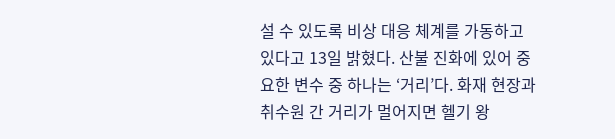설 수 있도록 비상 대응 체계를 가동하고 있다고 13일 밝혔다. 산불 진화에 있어 중요한 변수 중 하나는 ‘거리’다. 화재 현장과 취수원 간 거리가 멀어지면 헬기 왕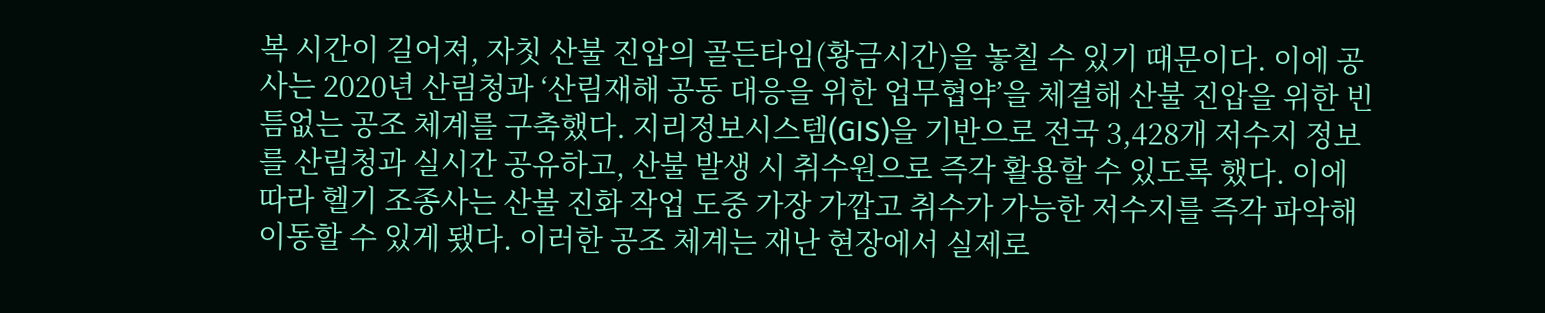복 시간이 길어져, 자칫 산불 진압의 골든타임(황금시간)을 놓칠 수 있기 때문이다. 이에 공사는 2020년 산림청과 ‘산림재해 공동 대응을 위한 업무협약’을 체결해 산불 진압을 위한 빈틈없는 공조 체계를 구축했다. 지리정보시스템(GIS)을 기반으로 전국 3,428개 저수지 정보를 산림청과 실시간 공유하고, 산불 발생 시 취수원으로 즉각 활용할 수 있도록 했다. 이에 따라 헬기 조종사는 산불 진화 작업 도중 가장 가깝고 취수가 가능한 저수지를 즉각 파악해 이동할 수 있게 됐다. 이러한 공조 체계는 재난 현장에서 실제로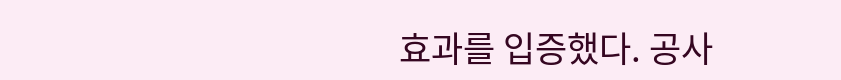효과를 입증했다. 공사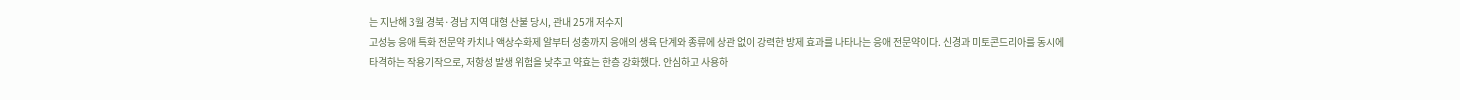는 지난해 3월 경북·경남 지역 대형 산불 당시, 관내 25개 저수지
고성능 응애 특화 전문약 카치나 액상수화제 알부터 성충까지 응애의 생육 단계와 종류에 상관 없이 강력한 방제 효과를 나타나는 응애 전문약이다. 신경과 미토콘드리아를 동시에 타격하는 작용기작으로, 저항성 발생 위험을 낮추고 약효는 한층 강화했다. 안심하고 사용하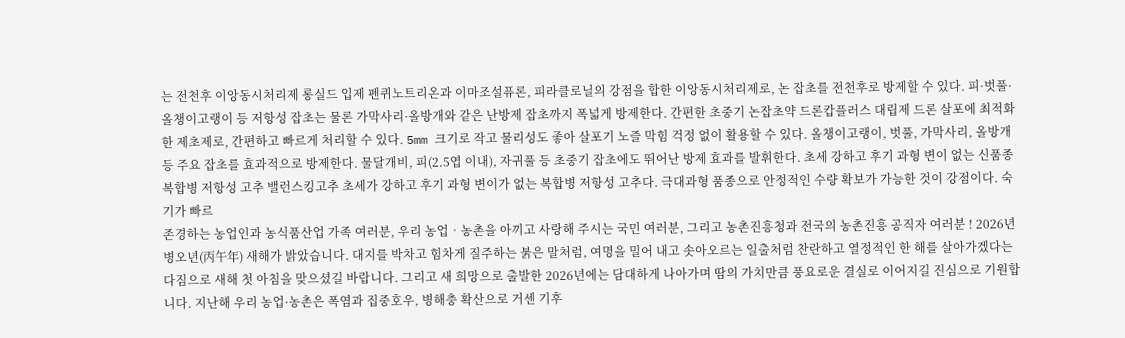는 전천후 이앙동시처리제 롱실드 입제 펜퀴노트리온과 이마조설퓨론, 피라클로닐의 강점을 합한 이앙동시처리제로, 논 잡초를 전천후로 방제할 수 있다. 피·벗풀· 올챙이고랭이 등 저항성 잡초는 물론 가막사리·올방개와 같은 난방제 잡초까지 폭넓게 방제한다. 간편한 초중기 논잡초약 드론캅플러스 대립제 드론 살포에 최적화한 제초제로, 간편하고 빠르게 처리할 수 있다. 5mm 크기로 작고 물리성도 좋아 살포기 노즐 막힘 걱정 없이 활용할 수 있다. 올챙이고랭이, 벗풀, 가막사리, 올방개 등 주요 잡초를 효과적으로 방제한다. 물달개비, 피(2.5엽 이내), 자귀풀 등 초중기 잡초에도 뛰어난 방제 효과를 발휘한다. 초세 강하고 후기 과형 변이 없는 신품종 복합병 저항성 고추 밸런스킹고추 초세가 강하고 후기 과형 변이가 없는 복합병 저항성 고추다. 극대과형 품종으로 안정적인 수량 확보가 가능한 것이 강점이다. 숙기가 빠르
존경하는 농업인과 농식품산업 가족 여러분, 우리 농업‧농촌을 아끼고 사랑해 주시는 국민 여러분, 그리고 농촌진흥청과 전국의 농촌진흥 공직자 여러분 ! 2026년 병오년(丙午年) 새해가 밝았습니다. 대지를 박차고 힘차게 질주하는 붉은 말처럼, 여명을 밀어 내고 솟아오르는 일출처럼 찬란하고 열정적인 한 해를 살아가겠다는 다짐으로 새해 첫 아침을 맞으셨길 바랍니다. 그리고 새 희망으로 출발한 2026년에는 담대하게 나아가며 땀의 가치만큼 풍요로운 결실로 이어지길 진심으로 기원합니다. 지난해 우리 농업·농촌은 폭염과 집중호우, 병해충 확산으로 거센 기후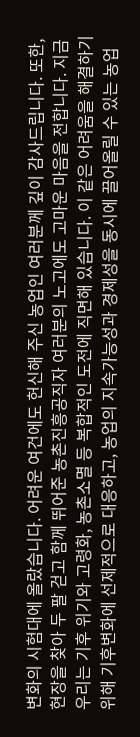변화의 시험대에 올랐습니다. 어려운 여건에도 헌신해 주신 농업인 여러분께 깊이 감사드립니다. 또한, 현장을 찾아 두 팔 걷고 함께 뛰어준 농촌진흥공직자 여러분의 노고에도 고마운 마음을 전합니다. 지금 우리는 기후 위기와 고령화, 농촌소멸 등 복합적인 도전에 직면해 있습니다. 이 같은 어려움을 해결하기 위해 기후변화에 선제적으로 대응하고, 농업의 지속가능성과 경제성을 동시에 끌어올릴 수 있는 농업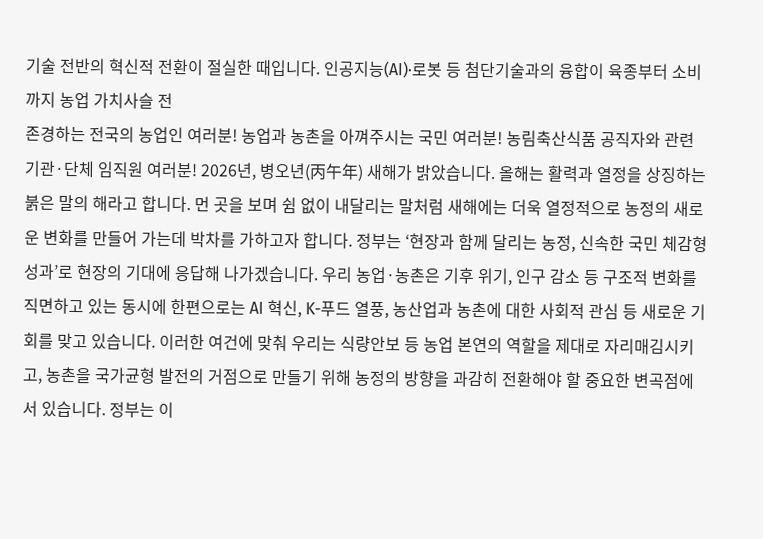기술 전반의 혁신적 전환이 절실한 때입니다. 인공지능(AI)·로봇 등 첨단기술과의 융합이 육종부터 소비까지 농업 가치사슬 전
존경하는 전국의 농업인 여러분! 농업과 농촌을 아껴주시는 국민 여러분! 농림축산식품 공직자와 관련 기관·단체 임직원 여러분! 2026년, 병오년(丙午年) 새해가 밝았습니다. 올해는 활력과 열정을 상징하는 붉은 말의 해라고 합니다. 먼 곳을 보며 쉼 없이 내달리는 말처럼 새해에는 더욱 열정적으로 농정의 새로운 변화를 만들어 가는데 박차를 가하고자 합니다. 정부는 ‘현장과 함께 달리는 농정, 신속한 국민 체감형 성과’로 현장의 기대에 응답해 나가겠습니다. 우리 농업·농촌은 기후 위기, 인구 감소 등 구조적 변화를 직면하고 있는 동시에 한편으로는 AI 혁신, K-푸드 열풍, 농산업과 농촌에 대한 사회적 관심 등 새로운 기회를 맞고 있습니다. 이러한 여건에 맞춰 우리는 식량안보 등 농업 본연의 역할을 제대로 자리매김시키고, 농촌을 국가균형 발전의 거점으로 만들기 위해 농정의 방향을 과감히 전환해야 할 중요한 변곡점에 서 있습니다. 정부는 이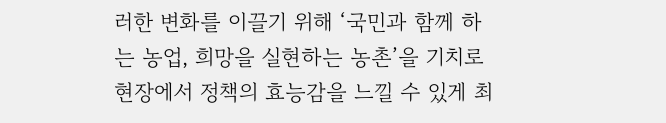러한 변화를 이끌기 위해 ‘국민과 함께 하는 농업, 희망을 실현하는 농촌’을 기치로 현장에서 정책의 효능감을 느낄 수 있게 최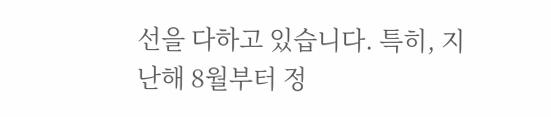선을 다하고 있습니다. 특히, 지난해 8월부터 정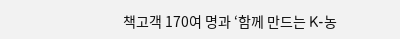책고객 170여 명과 ‘함께 만드는 K-농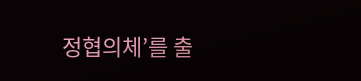정협의체’를 출